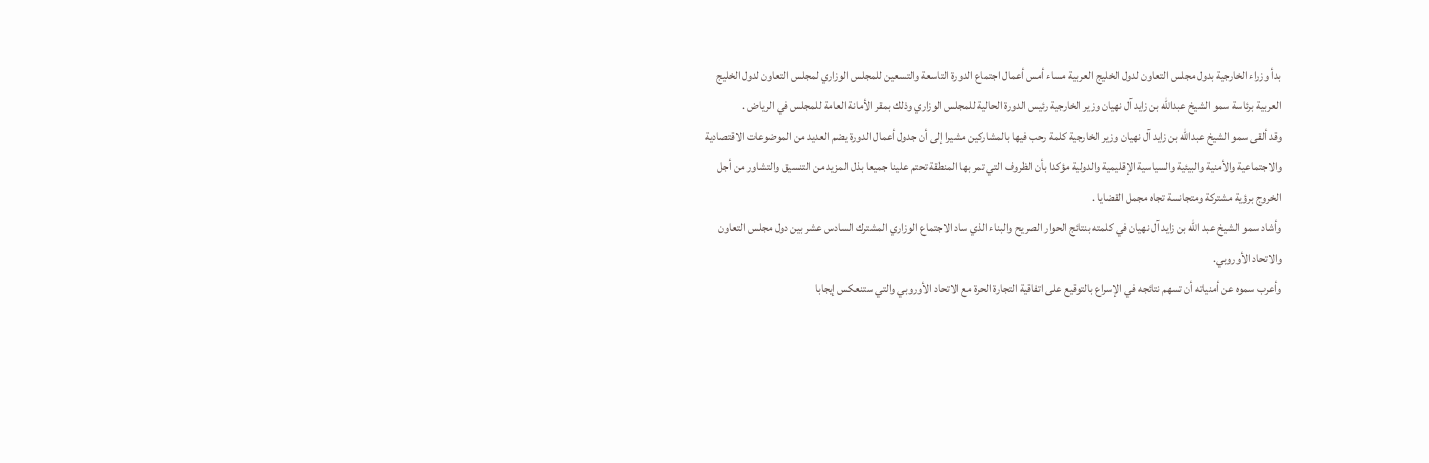بدأ وزراء الخارجية بدول مجلس التعاون لدول الخليج العربية مساء أمس أعمال اجتماع الدورة التاسعة والتسعين للمجلس الوزاري لمجلس التعاون لدول الخليج العربية برئاسة سمو الشيخ عبدالله بن زايد آل نهيان وزير الخارجية رئيس الدورة الحالية للمجلس الوزاري وذلك بمقر الأمانة العامة للمجلس في الرياض .
وقد ألقى سمو الشيخ عبدالله بن زايد آل نهيان وزير الخارجية كلمة رحب فيها بالمشاركين مشيرا إلى أن جدول أعمال الدورة يضم العديد من الموضوعات الاقتصادية والاجتماعية والأمنية والبيئية والسياسية الإقليمية والدولية مؤكدا بأن الظروف التي تمر بها المنطقة تحتم علينا جميعا بذل المزيد من التنسيق والتشاور من أجل الخروج برؤية مشتركة ومتجانسة تجاه مجمل القضايا .
وأشاد سمو الشيخ عبد الله بن زايد آل نهيان في كلمته بنتائج الحوار الصريح والبناء الذي ساد الاجتماع الوزاري المشترك السادس عشر بين دول مجلس التعاون والاتحاد الأوروبي.
وأعرب سموه عن أمنياته أن تسهم نتائجه في الإسراع بالتوقيع على اتفاقية التجارة الحرة مع الاتحاد الأوروبي والتي ستنعكس إيجابا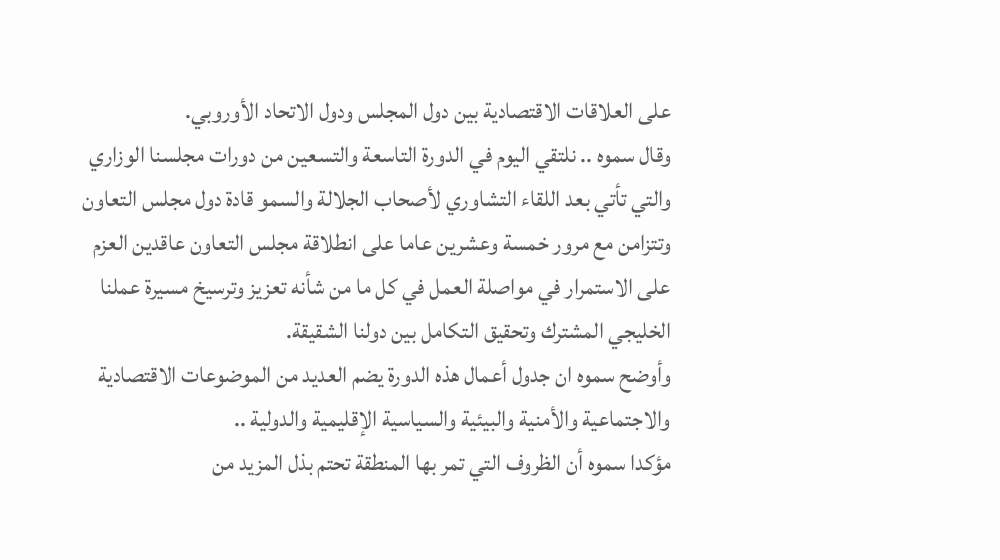على العلاقات الاقتصادية بين دول المجلس ودول الاتحاد الأوروبي.
وقال سموه .. نلتقي اليوم في الدورة التاسعة والتسعين من دورات مجلسنا الوزاري والتي تأتي بعد اللقاء التشاوري لأصحاب الجلالة والسمو قادة دول مجلس التعاون وتتزامن مع مرور خمسة وعشرين عاما على انطلاقة مجلس التعاون عاقدين العزم على الاستمرار في مواصلة العمل في كل ما من شأنه تعزيز وترسيخ مسيرة عملنا الخليجي المشترك وتحقيق التكامل بين دولنا الشقيقة.
وأوضح سموه ان جدول أعمال هذه الدورة يضم العديد من الموضوعات الاقتصادية والاجتماعية والأمنية والبيئية والسياسية الإقليمية والدولية ..
مؤكدا سموه أن الظروف التي تمر بها المنطقة تحتم بذل المزيد من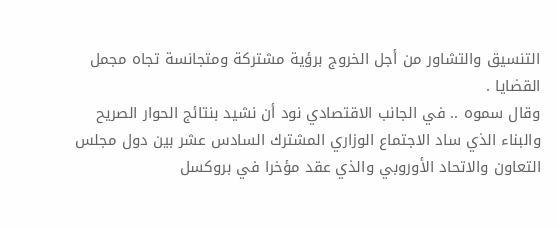التنسيق والتشاور من أجل الخروج برؤية مشتركة ومتجانسة تجاه مجمل القضايا .
وقال سموه .. في الجانب الاقتصادي نود أن نشيد بنتائج الحوار الصريح والبناء الذي ساد الاجتماع الوزاري المشترك السادس عشر بين دول مجلس التعاون والاتحاد الأوروبي والذي عقد مؤخرا في بروكسل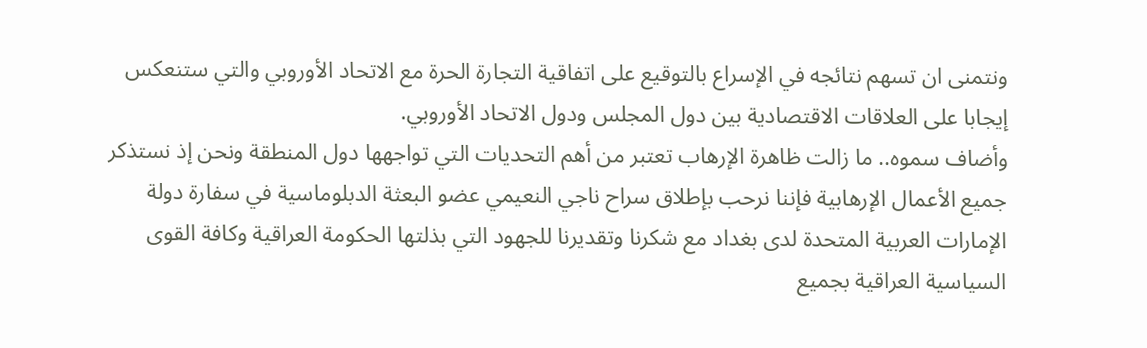ونتمنى ان تسهم نتائجه في الإسراع بالتوقيع على اتفاقية التجارة الحرة مع الاتحاد الأوروبي والتي ستنعكس إيجابا على العلاقات الاقتصادية بين دول المجلس ودول الاتحاد الأوروبي.
وأضاف سموه.. ما زالت ظاهرة الإرهاب تعتبر من أهم التحديات التي تواجهها دول المنطقة ونحن إذ نستذكر جميع الأعمال الإرهابية فإننا نرحب بإطلاق سراح ناجي النعيمي عضو البعثة الدبلوماسية في سفارة دولة الإمارات العربية المتحدة لدى بغداد مع شكرنا وتقديرنا للجهود التي بذلتها الحكومة العراقية وكافة القوى السياسية العراقية بجميع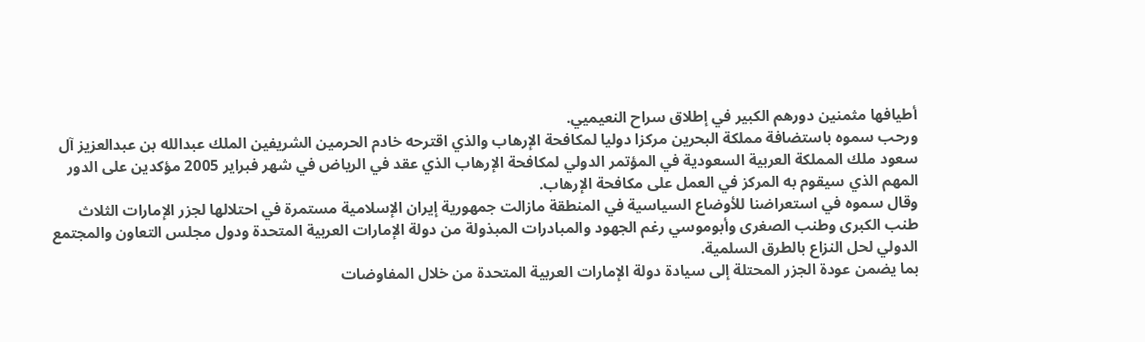أطيافها مثمنين دورهم الكبير في إطلاق سراح النعيميي.
ورحب سموه باستضافة مملكة البحرين مركزا دوليا لمكافحة الإرهاب والذي اقترحه خادم الحرمين الشريفين الملك عبدالله بن عبدالعزيز آل سعود ملك المملكة العربية السعودية في المؤتمر الدولي لمكافحة الإرهاب الذي عقد في الرياض في شهر فبراير 2005 مؤكدين على الدور المهم الذي سيقوم به المركز في العمل على مكافحة الإرهاب.
وقال سموه في استعراضنا للأوضاع السياسية في المنطقة مازالت جمهورية إيران الإسلامية مستمرة في احتلالها لجزر الإمارات الثلاث طنب الكبرى وطنب الصغرى وأبوموسي رغم الجهود والمبادرات المبذولة من دولة الإمارات العربية المتحدة ودول مجلس التعاون والمجتمع الدولي لحل النزاع بالطرق السلمية.
بما يضمن عودة الجزر المحتلة إلى سيادة دولة الإمارات العربية المتحدة من خلال المفاوضات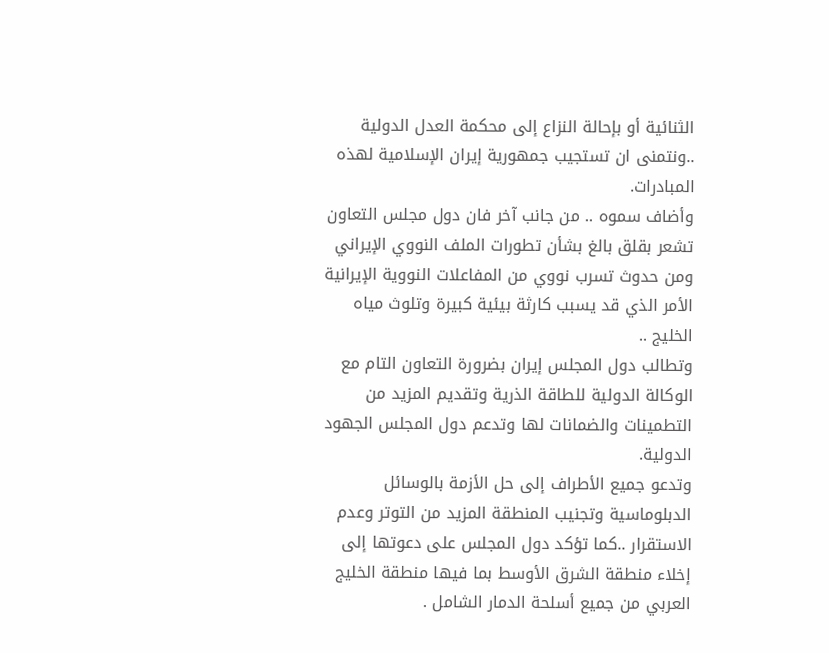الثنائية أو بإحالة النزاع إلى محكمة العدل الدولية ..ونتمنى ان تستجيب جمهورية إيران الإسلامية لهذه المبادرات.
وأضاف سموه .. من جانب آخر فان دول مجلس التعاون تشعر بقلق بالغ بشأن تطورات الملف النووي الإيراني ومن حدوث تسرب نووي من المفاعلات النووية الإيرانية الأمر الذي قد يسبب كارثة بيئية كبيرة وتلوث مياه الخليج ..
وتطالب دول المجلس إيران بضرورة التعاون التام مع الوكالة الدولية للطاقة الذرية وتقديم المزيد من التطمينات والضمانات لها وتدعم دول المجلس الجهود الدولية.
وتدعو جميع الأطراف إلى حل الأزمة بالوسائل الدبلوماسية وتجنيب المنطقة المزيد من التوتر وعدم الاستقرار ..كما تؤكد دول المجلس على دعوتها إلى إخلاء منطقة الشرق الأوسط بما فيها منطقة الخليج العربي من جميع أسلحة الدمار الشامل .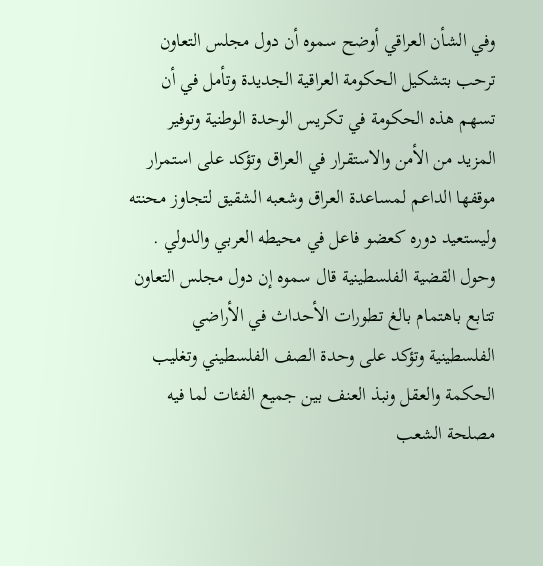وفي الشأن العراقي أوضح سموه أن دول مجلس التعاون ترحب بتشكيل الحكومة العراقية الجديدة وتأمل في أن تسهم هذه الحكومة في تكريس الوحدة الوطنية وتوفير المزيد من الأمن والاستقرار في العراق وتؤكد على استمرار موقفها الداعم لمساعدة العراق وشعبه الشقيق لتجاوز محنته وليستعيد دوره كعضو فاعل في محيطه العربي والدولي .
وحول القضية الفلسطينية قال سموه إن دول مجلس التعاون تتابع باهتمام بالغ تطورات الأحداث في الأراضي الفلسطينية وتؤكد على وحدة الصف الفلسطيني وتغليب الحكمة والعقل ونبذ العنف بين جميع الفئات لما فيه مصلحة الشعب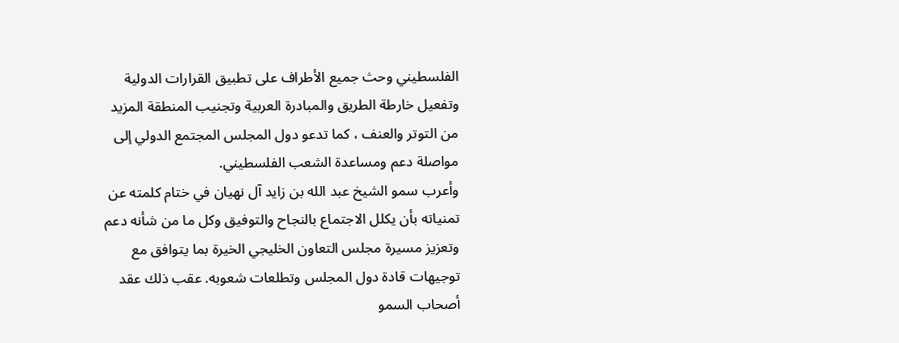الفلسطيني وحث جميع الأطراف على تطبيق القرارات الدولية وتفعيل خارطة الطريق والمبادرة العربية وتجنيب المنطقة المزيد من التوتر والعنف ، كما تدعو دول المجلس المجتمع الدولي إلى مواصلة دعم ومساعدة الشعب الفلسطيني.
وأعرب سمو الشيخ عبد الله بن زايد آل نهيان في ختام كلمته عن تمنياته بأن يكلل الاجتماع بالنجاح والتوفيق وكل ما من شأنه دعم وتعزيز مسيرة مجلس التعاون الخليجي الخيرة بما يتوافق مع توجيهات قادة دول المجلس وتطلعات شعوبه. عقب ذلك عقد أصحاب السمو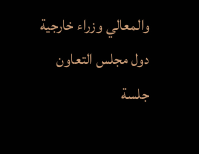والمعالي وزراء خارجية دول مجلس التعاون جلسة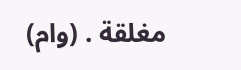مغلقة . (وام)